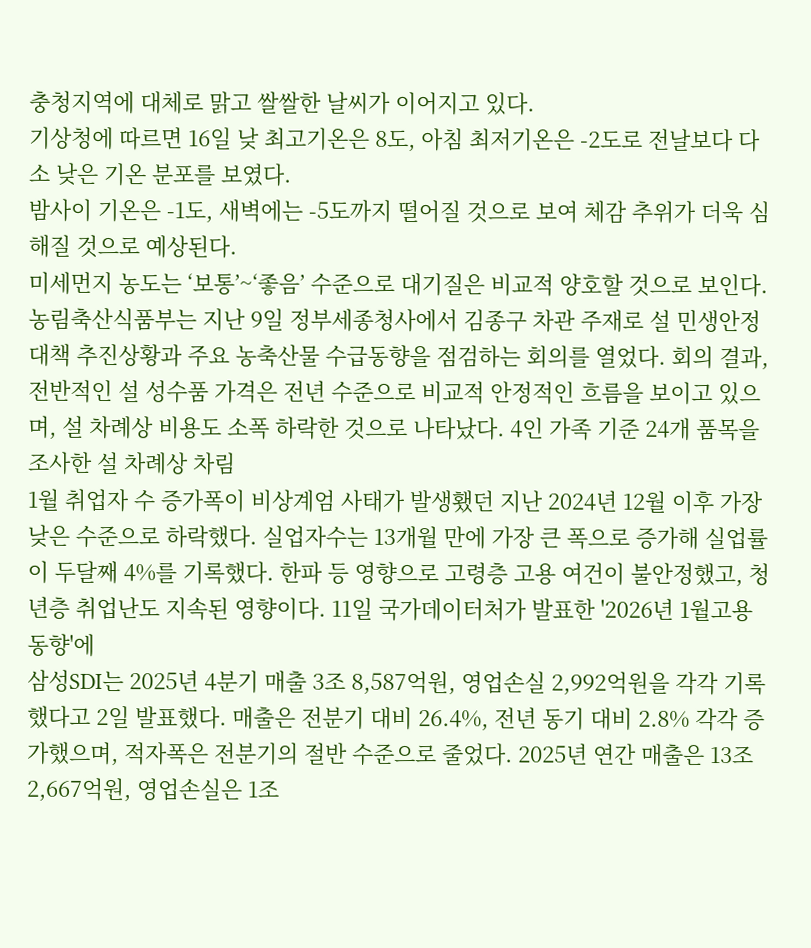충청지역에 대체로 맑고 쌀쌀한 날씨가 이어지고 있다.
기상청에 따르면 16일 낮 최고기온은 8도, 아침 최저기온은 -2도로 전날보다 다소 낮은 기온 분포를 보였다.
밤사이 기온은 -1도, 새벽에는 -5도까지 떨어질 것으로 보여 체감 추위가 더욱 심해질 것으로 예상된다.
미세먼지 농도는 ‘보통’~‘좋음’ 수준으로 대기질은 비교적 양호할 것으로 보인다.
농림축산식품부는 지난 9일 정부세종청사에서 김종구 차관 주재로 설 민생안정대책 추진상황과 주요 농축산물 수급동향을 점검하는 회의를 열었다. 회의 결과, 전반적인 설 성수품 가격은 전년 수준으로 비교적 안정적인 흐름을 보이고 있으며, 설 차례상 비용도 소폭 하락한 것으로 나타났다. 4인 가족 기준 24개 품목을 조사한 설 차례상 차림
1월 취업자 수 증가폭이 비상계엄 사태가 발생횄던 지난 2024년 12월 이후 가장 낮은 수준으로 하락했다. 실업자수는 13개월 만에 가장 큰 폭으로 증가해 실업률이 두달째 4%를 기록했다. 한파 등 영향으로 고령층 고용 여건이 불안정했고, 청년층 취업난도 지속된 영향이다. 11일 국가데이터처가 발표한 '2026년 1월고용동향'에
삼성SDI는 2025년 4분기 매출 3조 8,587억원, 영업손실 2,992억원을 각각 기록했다고 2일 발표했다. 매출은 전분기 대비 26.4%, 전년 동기 대비 2.8% 각각 증가했으며, 적자폭은 전분기의 절반 수준으로 줄었다. 2025년 연간 매출은 13조 2,667억원, 영업손실은 1조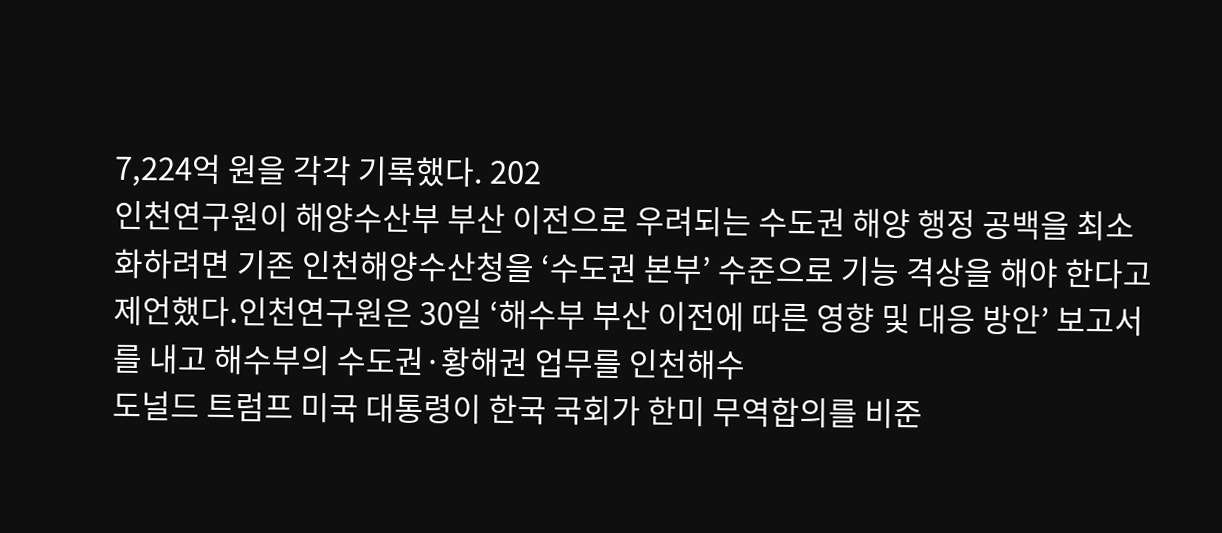7,224억 원을 각각 기록했다. 202
인천연구원이 해양수산부 부산 이전으로 우려되는 수도권 해양 행정 공백을 최소화하려면 기존 인천해양수산청을 ‘수도권 본부’ 수준으로 기능 격상을 해야 한다고 제언했다.인천연구원은 30일 ‘해수부 부산 이전에 따른 영향 및 대응 방안’ 보고서를 내고 해수부의 수도권·황해권 업무를 인천해수
도널드 트럼프 미국 대통령이 한국 국회가 한미 무역합의를 비준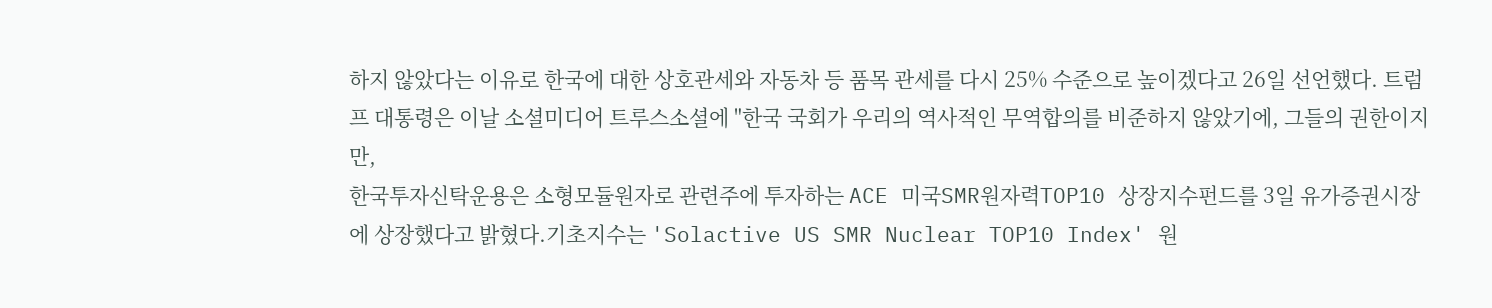하지 않았다는 이유로 한국에 대한 상호관세와 자동차 등 품목 관세를 다시 25% 수준으로 높이겠다고 26일 선언했다. 트럼프 대통령은 이날 소셜미디어 트루스소셜에 "한국 국회가 우리의 역사적인 무역합의를 비준하지 않았기에, 그들의 권한이지만,
한국투자신탁운용은 소형모듈원자로 관련주에 투자하는 ACE 미국SMR원자력TOP10 상장지수펀드를 3일 유가증권시장에 상장했다고 밝혔다.기초지수는 'Solactive US SMR Nuclear TOP10 Index' 원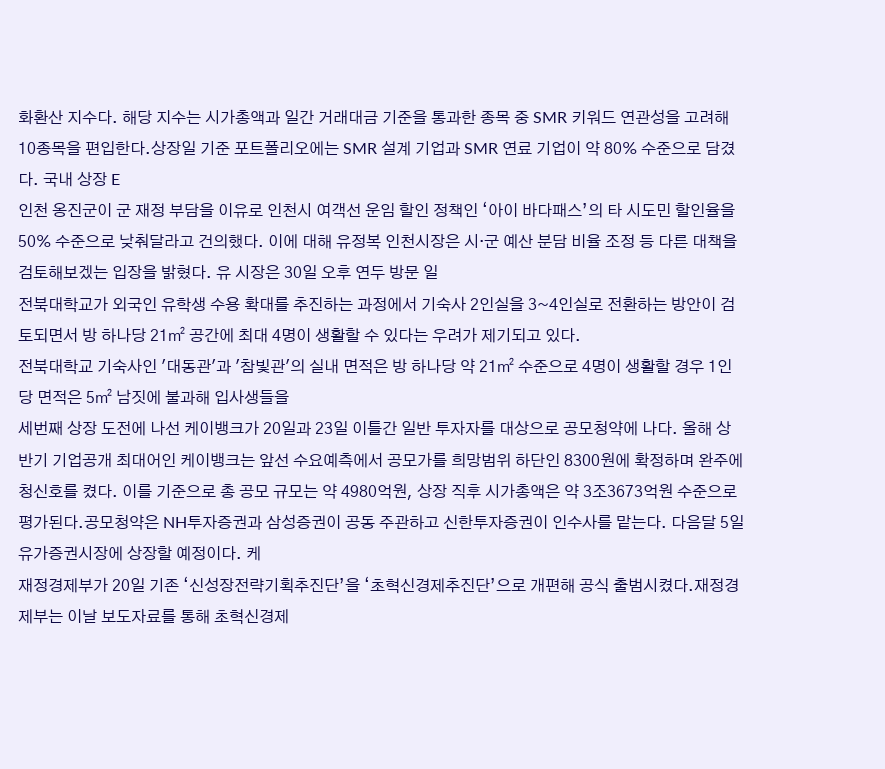화환산 지수다. 해당 지수는 시가총액과 일간 거래대금 기준을 통과한 종목 중 SMR 키워드 연관성을 고려해 10종목을 편입한다.상장일 기준 포트폴리오에는 SMR 설계 기업과 SMR 연료 기업이 약 80% 수준으로 담겼다. 국내 상장 E
인천 옹진군이 군 재정 부담을 이유로 인천시 여객선 운임 할인 정책인 ‘아이 바다패스’의 타 시도민 할인율을 50% 수준으로 낮춰달라고 건의했다. 이에 대해 유정복 인천시장은 시·군 예산 분담 비율 조정 등 다른 대책을 검토해보겠는 입장을 밝혔다. 유 시장은 30일 오후 연두 방문 일
전북대학교가 외국인 유학생 수용 확대를 추진하는 과정에서 기숙사 2인실을 3~4인실로 전환하는 방안이 검토되면서 방 하나당 21㎡ 공간에 최대 4명이 생활할 수 있다는 우려가 제기되고 있다.
전북대학교 기숙사인 '대동관'과 '참빛관'의 실내 면적은 방 하나당 약 21㎡ 수준으로 4명이 생활할 경우 1인당 면적은 5㎡ 남짓에 불과해 입사생들을
세번째 상장 도전에 나선 케이뱅크가 20일과 23일 이틀간 일반 투자자를 대상으로 공모청약에 나다. 올해 상반기 기업공개 최대어인 케이뱅크는 앞선 수요예측에서 공모가를 희망범위 하단인 8300원에 확정하며 완주에 청신호를 켰다. 이를 기준으로 총 공모 규모는 약 4980억원, 상장 직후 시가총액은 약 3조3673억원 수준으로 평가된다.공모청약은 NH투자증권과 삼성증권이 공동 주관하고 신한투자증권이 인수사를 맡는다. 다음달 5일 유가증권시장에 상장할 예정이다. 케
재정경제부가 20일 기존 ‘신성장전략기획추진단’을 ‘초혁신경제추진단’으로 개편해 공식 출범시켰다.재정경제부는 이날 보도자료를 통해 초혁신경제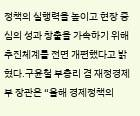정책의 실행력을 높이고 현장 중심의 성과 창출을 가속하기 위해 추진체계를 전면 개편했다고 밝혔다.구윤철 부총리 겸 재정경제부 장관은 “올해 경제정책의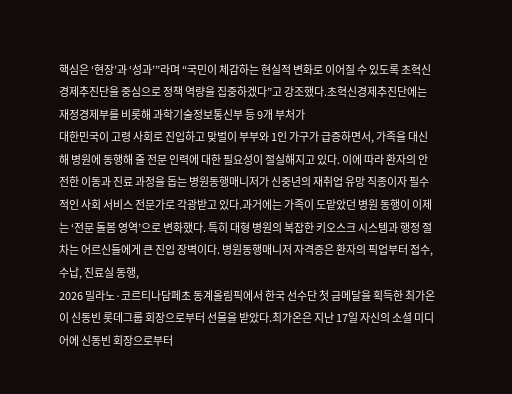핵심은 ‘현장’과 ‘성과’”라며 “국민이 체감하는 현실적 변화로 이어질 수 있도록 초혁신경제추진단을 중심으로 정책 역량을 집중하겠다”고 강조했다.초혁신경제추진단에는 재정경제부를 비롯해 과학기술정보통신부 등 9개 부처가
대한민국이 고령 사회로 진입하고 맞벌이 부부와 1인 가구가 급증하면서, 가족을 대신해 병원에 동행해 줄 전문 인력에 대한 필요성이 절실해지고 있다. 이에 따라 환자의 안전한 이동과 진료 과정을 돕는 병원동행매니저가 신중년의 재취업 유망 직종이자 필수적인 사회 서비스 전문가로 각광받고 있다.과거에는 가족이 도맡았던 병원 동행이 이제는 ‘전문 돌봄 영역’으로 변화했다. 특히 대형 병원의 복잡한 키오스크 시스템과 행정 절차는 어르신들에게 큰 진입 장벽이다. 병원동행매니저 자격증은 환자의 픽업부터 접수, 수납, 진료실 동행,
2026 밀라노·코르티나담페초 동계올림픽에서 한국 선수단 첫 금메달을 획득한 최가온이 신동빈 롯데그룹 회장으로부터 선물을 받았다.최가온은 지난 17일 자신의 소셜 미디어에 신동빈 회장으로부터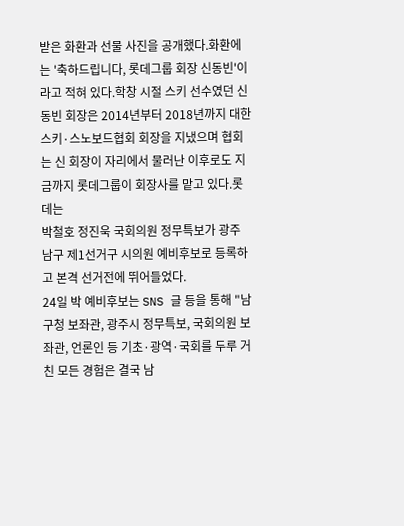받은 화환과 선물 사진을 공개했다.화환에는 '축하드립니다, 롯데그룹 회장 신동빈'이라고 적혀 있다.학창 시절 스키 선수였던 신동빈 회장은 2014년부터 2018년까지 대한스키·스노보드협회 회장을 지냈으며 협회는 신 회장이 자리에서 물러난 이후로도 지금까지 롯데그룹이 회장사를 맡고 있다.롯데는
박철호 정진욱 국회의원 정무특보가 광주 남구 제1선거구 시의원 예비후보로 등록하고 본격 선거전에 뛰어들었다.
24일 박 예비후보는 SNS 글 등을 통해 "남구청 보좌관, 광주시 정무특보, 국회의원 보좌관, 언론인 등 기초·광역·국회를 두루 거친 모든 경험은 결국 남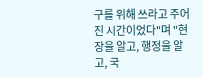구를 위해 쓰라고 주어진 시간이었다"며 "현장을 알고, 행정을 알고, 국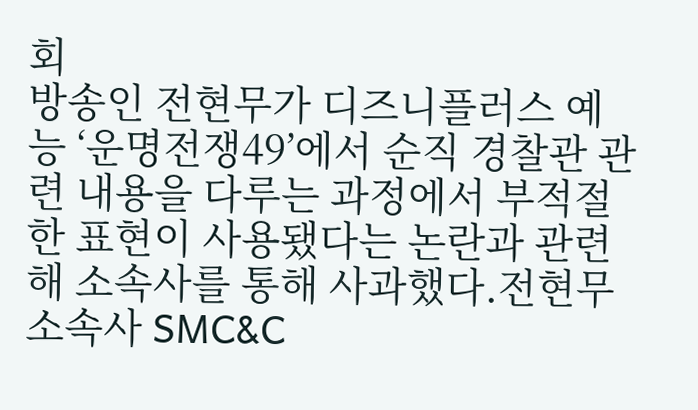회
방송인 전현무가 디즈니플러스 예능 ‘운명전쟁49’에서 순직 경찰관 관련 내용을 다루는 과정에서 부적절한 표현이 사용됐다는 논란과 관련해 소속사를 통해 사과했다.전현무 소속사 SMC&C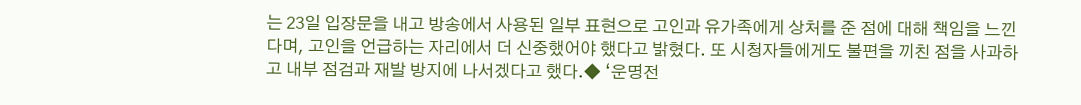는 23일 입장문을 내고 방송에서 사용된 일부 표현으로 고인과 유가족에게 상처를 준 점에 대해 책임을 느낀다며, 고인을 언급하는 자리에서 더 신중했어야 했다고 밝혔다. 또 시청자들에게도 불편을 끼친 점을 사과하고 내부 점검과 재발 방지에 나서겠다고 했다.◆ ‘운명전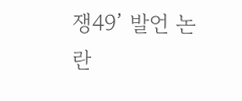쟁49’ 발언 논란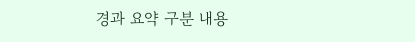경과 요약 구분 내용